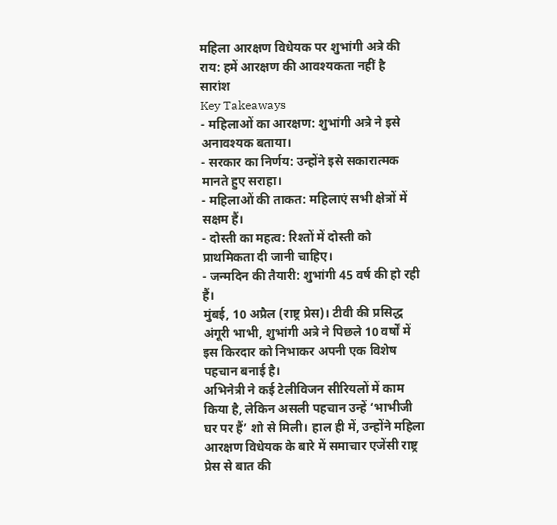महिला आरक्षण विधेयक पर शुभांगी अत्रे की राय: हमें आरक्षण की आवश्यकता नहीं है
सारांश
Key Takeaways
- महिलाओं का आरक्षण: शुभांगी अत्रे ने इसे अनावश्यक बताया।
- सरकार का निर्णय: उन्होंने इसे सकारात्मक मानते हुए सराहा।
- महिलाओं की ताकत: महिलाएं सभी क्षेत्रों में सक्षम हैं।
- दोस्ती का महत्व: रिश्तों में दोस्ती को प्राथमिकता दी जानी चाहिए।
- जन्मदिन की तैयारी: शुभांगी 45 वर्ष की हो रही हैं।
मुंबई, 10 अप्रैल (राष्ट्र प्रेस)। टीवी की प्रसिद्ध अंगूरी भाभी, शुभांगी अत्रे ने पिछले 10 वर्षों में इस किरदार को निभाकर अपनी एक विशेष पहचान बनाई है।
अभिनेत्री ने कई टेलीविजन सीरियलों में काम किया है, लेकिन असली पहचान उन्हें ‘भाभीजी घर पर हैं’ शो से मिली। हाल ही में, उन्होंने महिला आरक्षण विधेयक के बारे में समाचार एजेंसी राष्ट्र प्रेस से बात की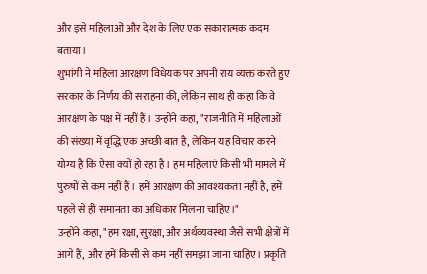और इसे महिलाओं और देश के लिए एक सकारात्मक कदम बताया।
शुभांगी ने महिला आरक्षण विधेयक पर अपनी राय व्यक्त करते हुए सरकार के निर्णय की सराहना की, लेकिन साथ ही कहा कि वे आरक्षण के पक्ष में नहीं हैं। उन्होंने कहा, "राजनीति में महिलाओं की संख्या में वृद्धि एक अच्छी बात है, लेकिन यह विचार करने योग्य है कि ऐसा क्यों हो रहा है। हम महिलाएं किसी भी मामले में पुरुषों से कम नहीं हैं। हमें आरक्षण की आवश्यकता नहीं है, हमें पहले से ही समानता का अधिकार मिलना चाहिए।"
उन्होंने कहा, "हम रक्षा, सुरक्षा, और अर्थव्यवस्था जैसे सभी क्षेत्रों में आगे हैं, और हमें किसी से कम नहीं समझा जाना चाहिए। प्रकृति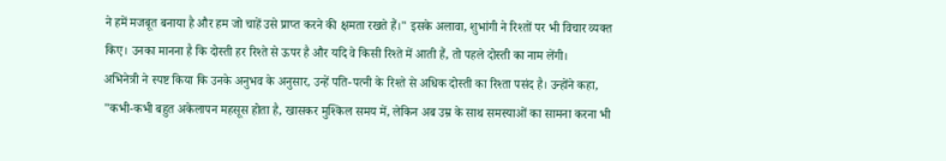ने हमें मजबूत बनाया है और हम जो चाहें उसे प्राप्त करने की क्षमता रखते हैं।" इसके अलावा, शुभांगी ने रिश्तों पर भी विचार व्यक्त किए। उनका मानना है कि दोस्ती हर रिश्ते से ऊपर है और यदि वे किसी रिश्ते में आती हैं, तो पहले दोस्ती का नाम लेंगी।
अभिनेत्री ने स्पष्ट किया कि उनके अनुभव के अनुसार, उन्हें पति-पत्नी के रिश्ते से अधिक दोस्ती का रिश्ता पसंद है। उन्होंने कहा, "कभी-कभी बहुत अकेलापन महसूस होता है, खासकर मुश्किल समय में, लेकिन अब उम्र के साथ समस्याओं का सामना करना भी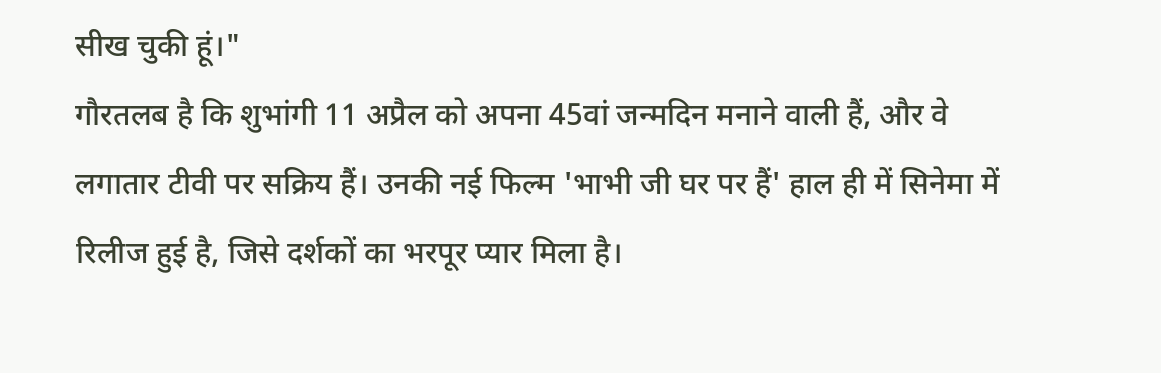सीख चुकी हूं।"
गौरतलब है कि शुभांगी 11 अप्रैल को अपना 45वां जन्मदिन मनाने वाली हैं, और वे लगातार टीवी पर सक्रिय हैं। उनकी नई फिल्म 'भाभी जी घर पर हैं' हाल ही में सिनेमा में रिलीज हुई है, जिसे दर्शकों का भरपूर प्यार मिला है।